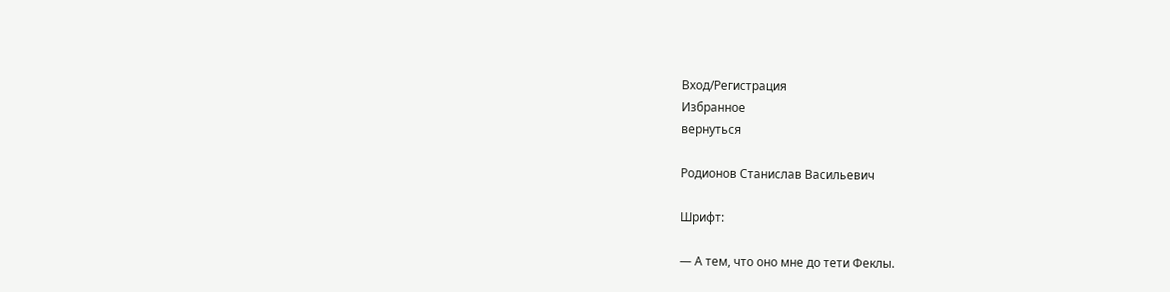Вход/Регистрация
Избранное
вернуться

Родионов Станислав Васильевич

Шрифт:

— А тем, что оно мне до тети Феклы.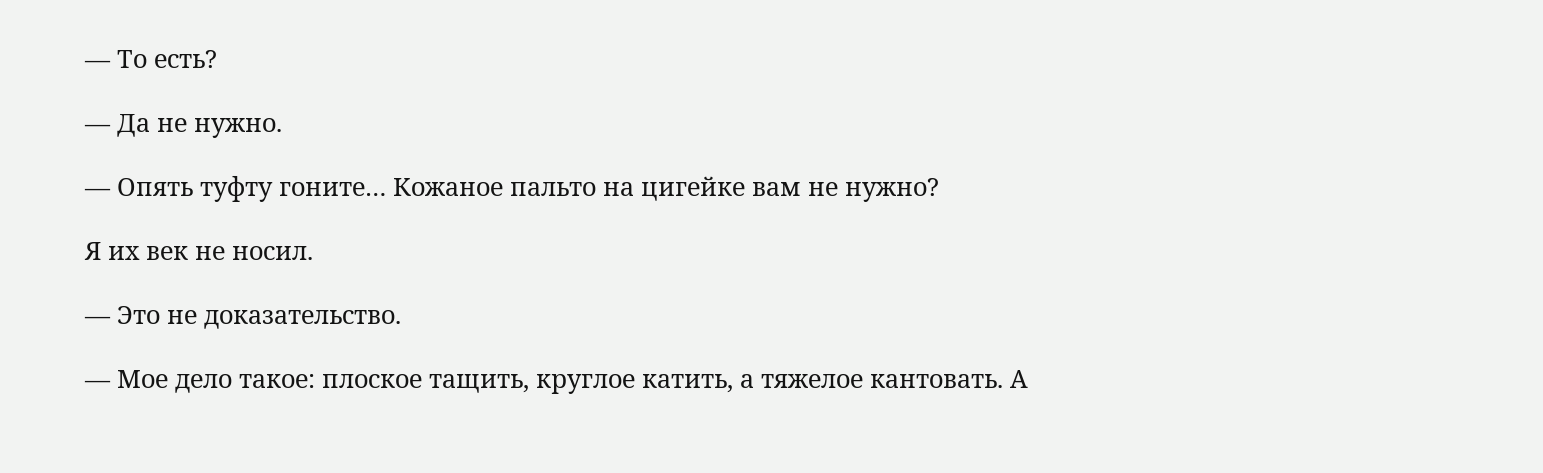— То есть?

— Да не нужно.

— Опять туфту гоните… Кожаное пальто на цигейке вам не нужно?

Я их век не носил.

— Это не доказательство.

— Мое дело такое: плоское тащить, круглое катить, а тяжелое кантовать. А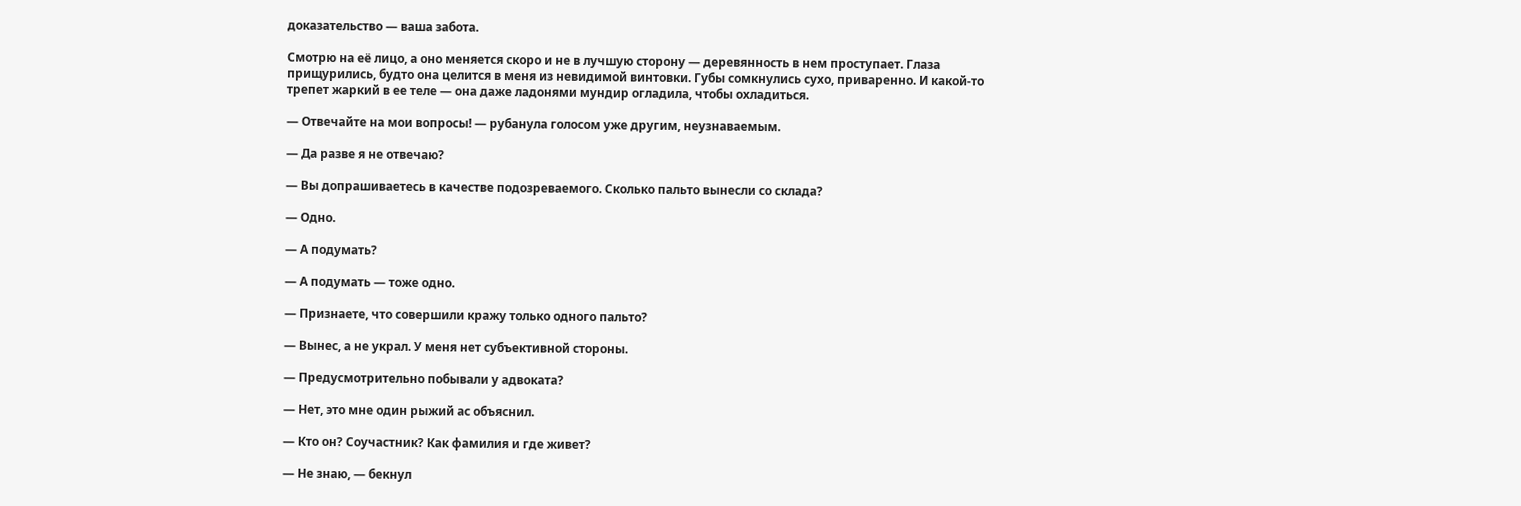доказательство — ваша забота.

Смотрю на её лицо, а оно меняется скоро и не в лучшую сторону — деревянность в нем проступает. Глаза прищурились, будто она целится в меня из невидимой винтовки. Губы сомкнулись сухо, приваренно. И какой-то трепет жаркий в ее теле — она даже ладонями мундир огладила, чтобы охладиться.

— Отвечайте на мои вопросы! — рубанула голосом уже другим, неузнаваемым.

— Да разве я не отвечаю?

— Вы допрашиваетесь в качестве подозреваемого. Сколько пальто вынесли со склада?

— Одно.

— А подумать?

— А подумать — тоже одно.

— Признаете, что совершили кражу только одного пальто?

— Вынес, а не украл. У меня нет субъективной стороны.

— Предусмотрительно побывали у адвоката?

— Нет, это мне один рыжий ас объяснил.

— Кто он? Соучастник? Как фамилия и где живет?

— Не знаю, — бекнул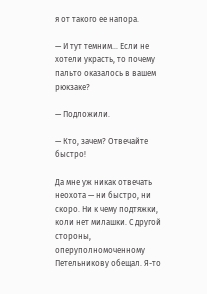я от такого ее напора.

— И тут темним… Если не хотели украсть, то почему пальто оказалось в вашем рюкзаке?

— Подложили.

— Кто, зачем? Отвечайте быстро!

Да мне уж никак отвечать неохота — ни быстро, ни скоро. Ни к чему подтяжки, коли нет милашки. С другой стороны, оперуполномоченному Петельникову обещал. Я-то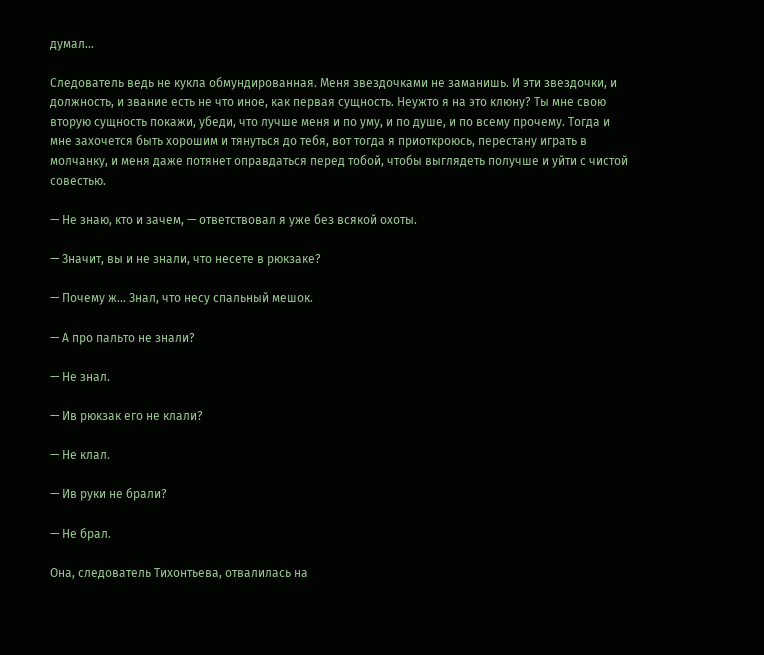думал…

Следователь ведь не кукла обмундированная. Меня звездочками не заманишь. И эти звездочки, и должность, и звание есть не что иное, как первая сущность. Неужто я на это клюну? Ты мне свою вторую сущность покажи, убеди, что лучше меня и по уму, и по душе, и по всему прочему. Тогда и мне захочется быть хорошим и тянуться до тебя, вот тогда я приоткроюсь, перестану играть в молчанку, и меня даже потянет оправдаться перед тобой, чтобы выглядеть получше и уйти с чистой совестью.

— Не знаю, кто и зачем, — ответствовал я уже без всякой охоты.

— Значит, вы и не знали, что несете в рюкзаке?

— Почему ж… Знал, что несу спальный мешок.

— А про пальто не знали?

— Не знал.

— Ив рюкзак его не клали?

— Не клал.

— Ив руки не брали?

— Не брал.

Она, следователь Тихонтьева, отвалилась на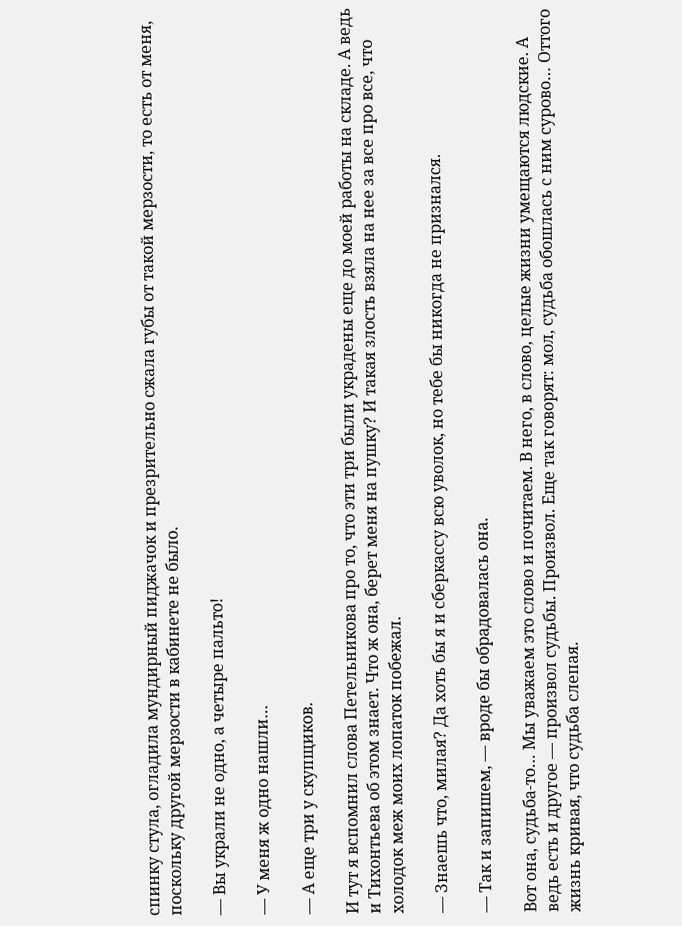спинку стула, огладила мундирный пиджачок и презрительно сжала губы от такой мерзости, то есть от меня, поскольку другой мерзости в кабинете не было.

— Вы украли не одно, а четыре пальто!

— У меня ж одно нашли…

— А еще три у скупщиков.

И тут я вспомнил слова Петельникова про то, что эти три были украдены еще до моей работы на складе. А ведь и Тихонтьева об этом знает. Что ж она, берет меня на пушку? И такая злость взяла на нее за все про все, что холодок меж моих лопаток побежал.

— Знаешь что, милая? Да хоть бы я и сберкассу всю уволок, но тебе бы никогда не признался.

— Так и запишем, — вроде бы обрадовалась она.

Вот она, судьба-то… Мы уважаем это слово и почитаем. В него, в слово, целые жизни умещаются людские. А ведь есть и другое — произвол судьбы. Произвол. Еще так говорят: мол, судьба обошлась с ним сурово… Оттого жизнь кривая, что судьба слепая.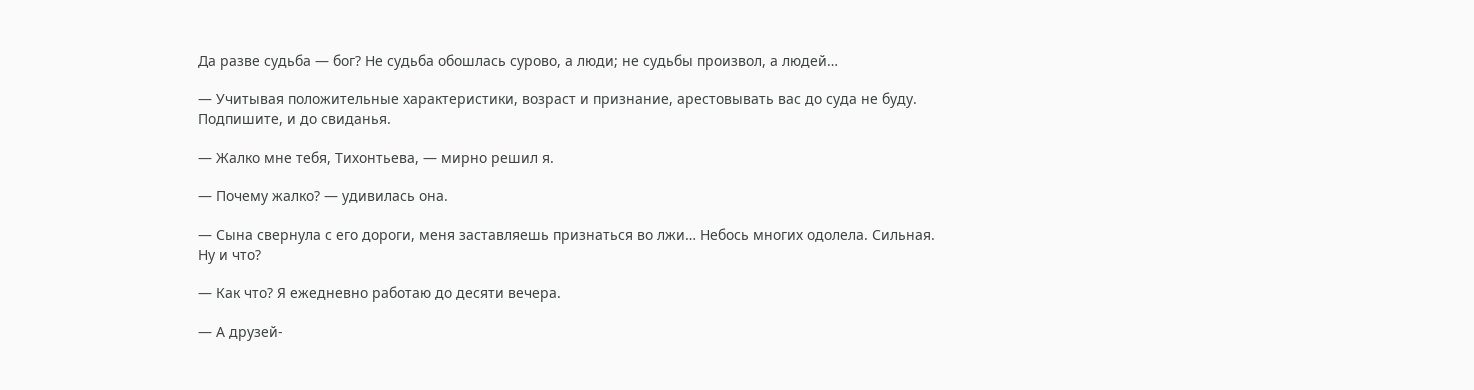Да разве судьба — бог? Не судьба обошлась сурово, а люди; не судьбы произвол, а людей…

— Учитывая положительные характеристики, возраст и признание, арестовывать вас до суда не буду. Подпишите, и до свиданья.

— Жалко мне тебя, Тихонтьева, — мирно решил я.

— Почему жалко? — удивилась она.

— Сына свернула с его дороги, меня заставляешь признаться во лжи… Небось многих одолела. Сильная. Ну и что?

— Как что? Я ежедневно работаю до десяти вечера.

— А друзей-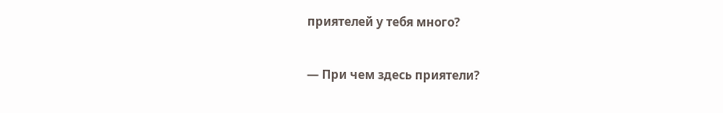приятелей у тебя много?

— При чем здесь приятели?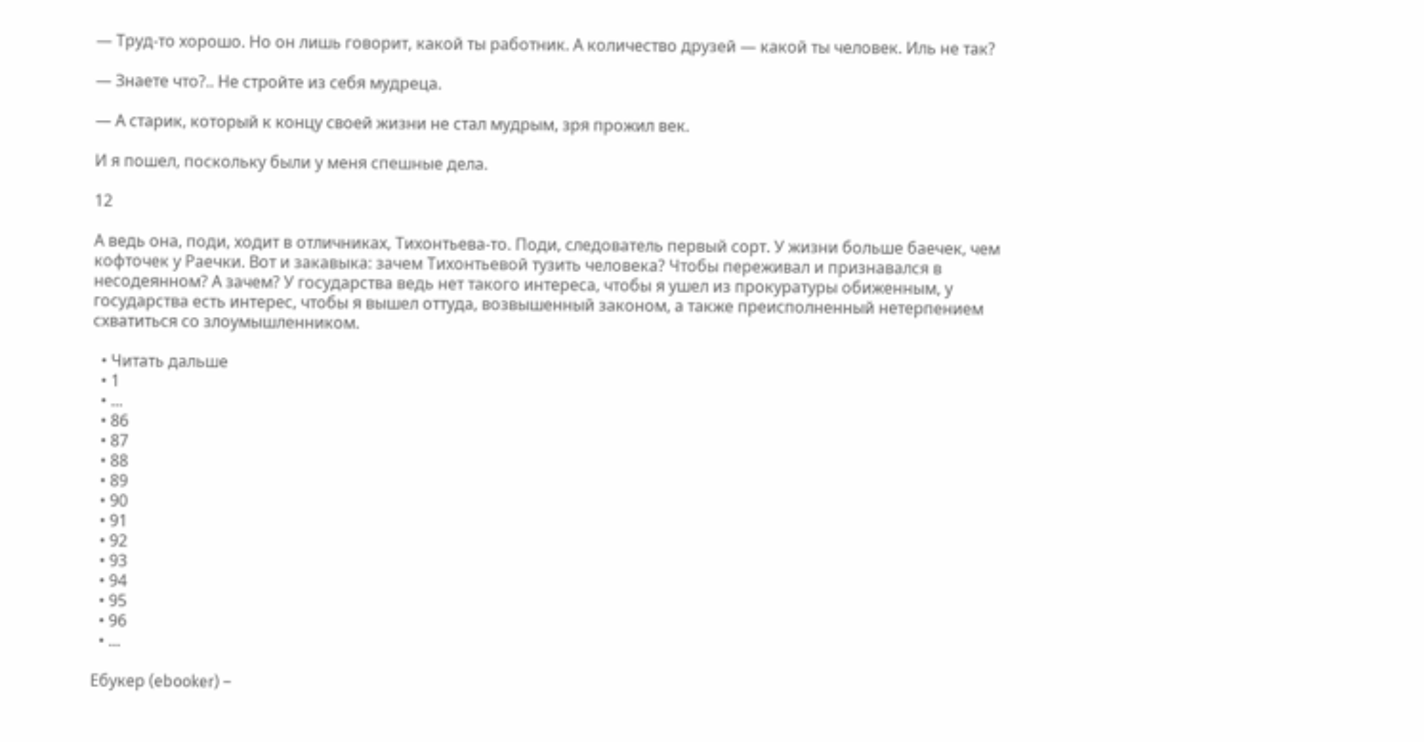— Труд-то хорошо. Но он лишь говорит, какой ты работник. А количество друзей — какой ты человек. Иль не так?

— Знаете что?.. Не стройте из себя мудреца.

— А старик, который к концу своей жизни не стал мудрым, зря прожил век.

И я пошел, поскольку были у меня спешные дела.

12

А ведь она, поди, ходит в отличниках, Тихонтьева-то. Поди, следователь первый сорт. У жизни больше баечек, чем кофточек у Раечки. Вот и закавыка: зачем Тихонтьевой тузить человека? Чтобы переживал и признавался в несодеянном? А зачем? У государства ведь нет такого интереса, чтобы я ушел из прокуратуры обиженным, у государства есть интерес, чтобы я вышел оттуда, возвышенный законом, а также преисполненный нетерпением схватиться со злоумышленником.

  • Читать дальше
  • 1
  • ...
  • 86
  • 87
  • 88
  • 89
  • 90
  • 91
  • 92
  • 93
  • 94
  • 95
  • 96
  • ...

Ебукер (ebooker) –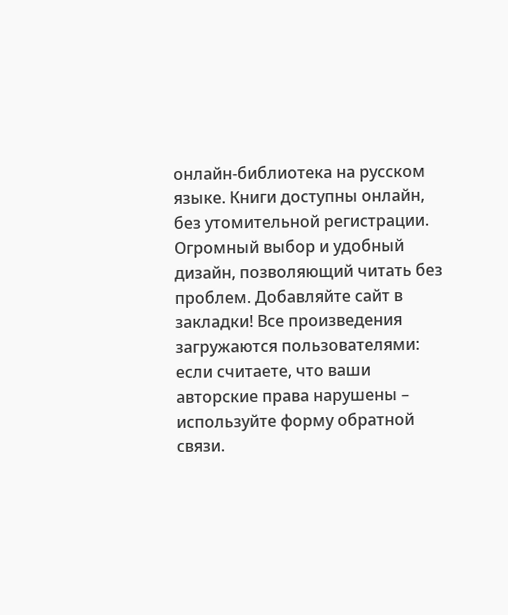онлайн-библиотека на русском языке. Книги доступны онлайн, без утомительной регистрации. Огромный выбор и удобный дизайн, позволяющий читать без проблем. Добавляйте сайт в закладки! Все произведения загружаются пользователями: если считаете, что ваши авторские права нарушены – используйте форму обратной связи.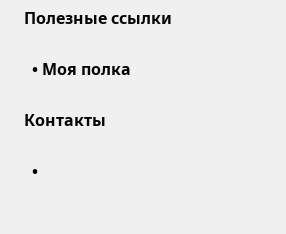Полезные ссылки

  • Моя полка

Контакты

  •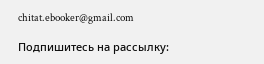chitat.ebooker@gmail.com

Подпишитесь на рассылку: